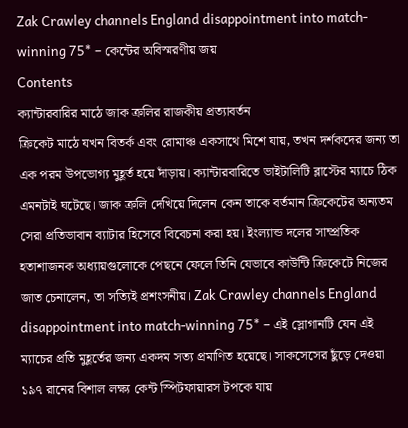Zak Crawley channels England disappointment into match-winning 75* – কেন্টের অবিস্মরণীয় জয়
Contents
ক্যান্টারবারির মাঠে জাক ক্রলির রাজকীয় প্রত্যাবর্তন
ক্রিকেট মাঠে যখন বিতর্ক এবং রোমাঞ্চ একসাথে মিশে যায়, তখন দর্শকদের জন্য তা এক পরম উপভোগ্য মুহূর্ত হয়ে দাঁড়ায়। ক্যান্টারবারিতে ভাইটালিটি ব্লাস্টের ম্যাচে ঠিক এমনটাই ঘটেছে। জাক ক্রলি দেখিয়ে দিলেন কেন তাকে বর্তমান ক্রিকেটের অন্যতম সেরা প্রতিভাবান ব্যাটার হিসেবে বিবেচনা করা হয়। ইংল্যান্ড দলের সাম্প্রতিক হতাশাজনক অধ্যায়গুলোকে পেছনে ফেলে তিনি যেভাবে কাউন্টি ক্রিকেটে নিজের জাত চেনালেন, তা সত্যিই প্রশংসনীয়। Zak Crawley channels England disappointment into match-winning 75* – এই স্লোগানটি যেন এই ম্যাচের প্রতি মুহূর্তের জন্য একদম সত্য প্রমাণিত হয়েছে। সাকসেসের ছুঁড়ে দেওয়া ১৯৭ রানের বিশাল লক্ষ্য কেন্ট স্পিটফায়ারস টপকে যায়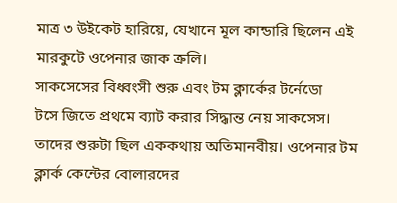মাত্র ৩ উইকেট হারিয়ে, যেখানে মূল কান্ডারি ছিলেন এই মারকুটে ওপেনার জাক ক্রলি।
সাকসেসের বিধ্বংসী শুরু এবং টম ক্লার্কের টর্নেডো
টসে জিতে প্রথমে ব্যাট করার সিদ্ধান্ত নেয় সাকসেস। তাদের শুরুটা ছিল এককথায় অতিমানবীয়। ওপেনার টম ক্লার্ক কেন্টের বোলারদের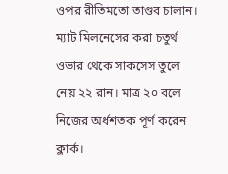ওপর রীতিমতো তাণ্ডব চালান। ম্যাট মিলনেসের করা চতুর্থ ওভার থেকে সাকসেস তুলে নেয় ২২ রান। মাত্র ২০ বলে নিজের অর্ধশতক পূর্ণ করেন ক্লার্ক।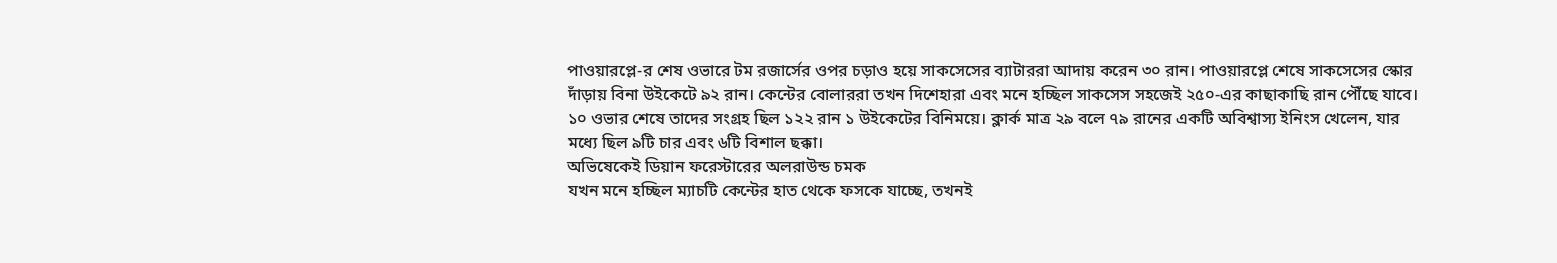পাওয়ারপ্লে-র শেষ ওভারে টম রজার্সের ওপর চড়াও হয়ে সাকসেসের ব্যাটাররা আদায় করেন ৩০ রান। পাওয়ারপ্লে শেষে সাকসেসের স্কোর দাঁড়ায় বিনা উইকেটে ৯২ রান। কেন্টের বোলাররা তখন দিশেহারা এবং মনে হচ্ছিল সাকসেস সহজেই ২৫০-এর কাছাকাছি রান পৌঁছে যাবে। ১০ ওভার শেষে তাদের সংগ্রহ ছিল ১২২ রান ১ উইকেটের বিনিময়ে। ক্লার্ক মাত্র ২৯ বলে ৭৯ রানের একটি অবিশ্বাস্য ইনিংস খেলেন, যার মধ্যে ছিল ৯টি চার এবং ৬টি বিশাল ছক্কা।
অভিষেকেই ডিয়ান ফরেস্টারের অলরাউন্ড চমক
যখন মনে হচ্ছিল ম্যাচটি কেন্টের হাত থেকে ফসকে যাচ্ছে, তখনই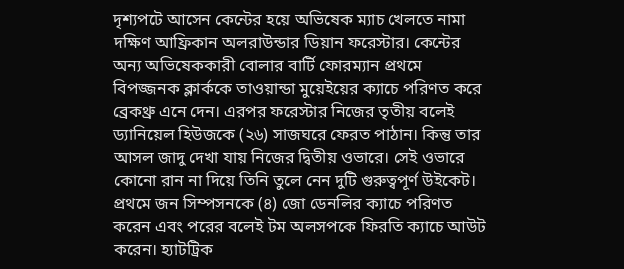দৃশ্যপটে আসেন কেন্টের হয়ে অভিষেক ম্যাচ খেলতে নামা দক্ষিণ আফ্রিকান অলরাউন্ডার ডিয়ান ফরেস্টার। কেন্টের অন্য অভিষেককারী বোলার বার্টি ফোরম্যান প্রথমে বিপজ্জনক ক্লার্ককে তাওয়ান্ডা মুয়েইয়ের ক্যাচে পরিণত করে ব্রেকথ্রু এনে দেন। এরপর ফরেস্টার নিজের তৃতীয় বলেই ড্যানিয়েল হিউজকে (২৬) সাজঘরে ফেরত পাঠান। কিন্তু তার আসল জাদু দেখা যায় নিজের দ্বিতীয় ওভারে। সেই ওভারে কোনো রান না দিয়ে তিনি তুলে নেন দুটি গুরুত্বপূর্ণ উইকেট। প্রথমে জন সিম্পসনকে (৪) জো ডেনলির ক্যাচে পরিণত করেন এবং পরের বলেই টম অলসপকে ফিরতি ক্যাচে আউট করেন। হ্যাটট্রিক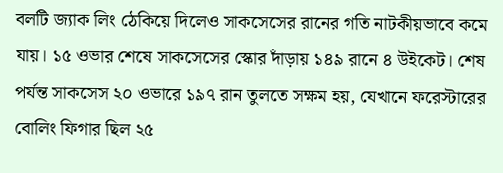বলটি জ্যাক লিং ঠেকিয়ে দিলেও সাকসেসের রানের গতি নাটকীয়ভাবে কমে যায়। ১৫ ওভার শেষে সাকসেসের স্কোর দাঁড়ায় ১৪৯ রানে ৪ উইকেট। শেষ পর্যন্ত সাকসেস ২০ ওভারে ১৯৭ রান তুলতে সক্ষম হয়, যেখানে ফরেস্টারের বোলিং ফিগার ছিল ২৫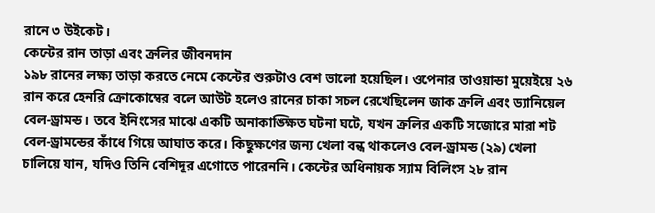রানে ৩ উইকেট।
কেন্টের রান তাড়া এবং ক্রলির জীবনদান
১৯৮ রানের লক্ষ্য তাড়া করতে নেমে কেন্টের শুরুটাও বেশ ভালো হয়েছিল। ওপেনার তাওয়ান্ডা মুয়েইয়ে ২৬ রান করে হেনরি ক্রোকোম্বের বলে আউট হলেও রানের চাকা সচল রেখেছিলেন জাক ক্রলি এবং ড্যানিয়েল বেল-ড্রামন্ড। তবে ইনিংসের মাঝে একটি অনাকাঙ্ক্ষিত ঘটনা ঘটে, যখন ক্রলির একটি সজোরে মারা শট বেল-ড্রামন্ডের কাঁধে গিয়ে আঘাত করে। কিছুক্ষণের জন্য খেলা বন্ধ থাকলেও বেল-ড্রামন্ড (২৯) খেলা চালিয়ে যান, যদিও তিনি বেশিদূর এগোতে পারেননি। কেন্টের অধিনায়ক স্যাম বিলিংস ২৮ রান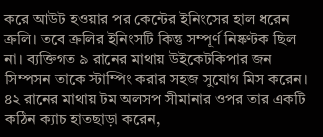করে আউট হওয়ার পর কেন্টের ইনিংসের হাল ধরেন ক্রলি। তবে ক্রলির ইনিংসটি কিন্তু সম্পূর্ণ নিষ্কণ্টক ছিল না। ব্যক্তিগত ৯ রানের মাথায় উইকেটকিপার জন সিম্পসন তাকে স্টাম্পিং করার সহজ সুযোগ মিস করেন। ৪২ রানের মাথায় টম অলসপ সীমানার ওপর তার একটি কঠিন ক্যাচ হাতছাড়া করেন,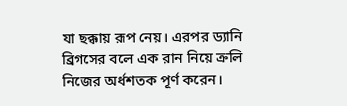যা ছক্কায় রূপ নেয়। এরপর ড্যানি ব্রিগসের বলে এক রান নিয়ে ক্রলি নিজের অর্ধশতক পূর্ণ করেন।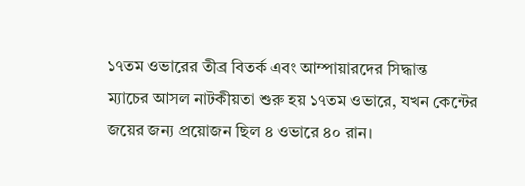১৭তম ওভারের তীব্র বিতর্ক এবং আম্পায়ারদের সিদ্ধান্ত
ম্যাচের আসল নাটকীয়তা শুরু হয় ১৭তম ওভারে, যখন কেন্টের জয়ের জন্য প্রয়োজন ছিল ৪ ওভারে ৪০ রান।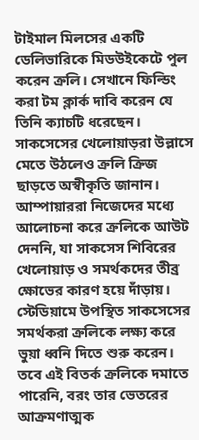টাইমাল মিলসের একটি ডেলিভারিকে মিডউইকেটে পুল করেন ক্রলি। সেখানে ফিল্ডিং করা টম ক্লার্ক দাবি করেন যে তিনি ক্যাচটি ধরেছেন। সাকসেসের খেলোয়াড়রা উল্লাসে মেতে উঠলেও ক্রলি ক্রিজ ছাড়তে অস্বীকৃতি জানান। আম্পায়াররা নিজেদের মধ্যে আলোচনা করে ক্রলিকে আউট দেননি, যা সাকসেস শিবিরের খেলোয়াড় ও সমর্থকদের তীব্র ক্ষোভের কারণ হয়ে দাঁড়ায়। স্টেডিয়ামে উপস্থিত সাকসেসের সমর্থকরা ক্রলিকে লক্ষ্য করে ভুয়া ধ্বনি দিতে শুরু করেন। তবে এই বিতর্ক ক্রলিকে দমাতে পারেনি, বরং তার ভেতরের আক্রমণাত্মক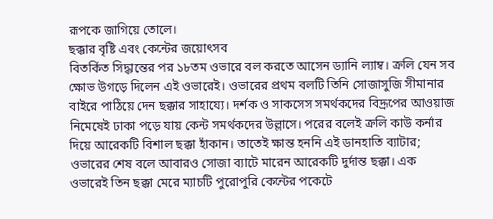রূপকে জাগিয়ে তোলে।
ছক্কার বৃষ্টি এবং কেন্টের জয়োৎসব
বিতর্কিত সিদ্ধান্তের পর ১৮তম ওভারে বল করতে আসেন ড্যানি ল্যাম্ব। ক্রলি যেন সব ক্ষোভ উগড়ে দিলেন এই ওভারেই। ওভারের প্রথম বলটি তিনি সোজাসুজি সীমানার বাইরে পাঠিয়ে দেন ছক্কার সাহায্যে। দর্শক ও সাকসেস সমর্থকদের বিদ্রূপের আওয়াজ নিমেষেই ঢাকা পড়ে যায় কেন্ট সমর্থকদের উল্লাসে। পরের বলেই ক্রলি কাউ কর্নার দিয়ে আরেকটি বিশাল ছক্কা হাঁকান। তাতেই ক্ষান্ত হননি এই ডানহাতি ব্যাটার; ওভারের শেষ বলে আবারও সোজা ব্যাটে মারেন আরেকটি দুর্দান্ত ছক্কা। এক ওভারেই তিন ছক্কা মেরে ম্যাচটি পুরোপুরি কেন্টের পকেটে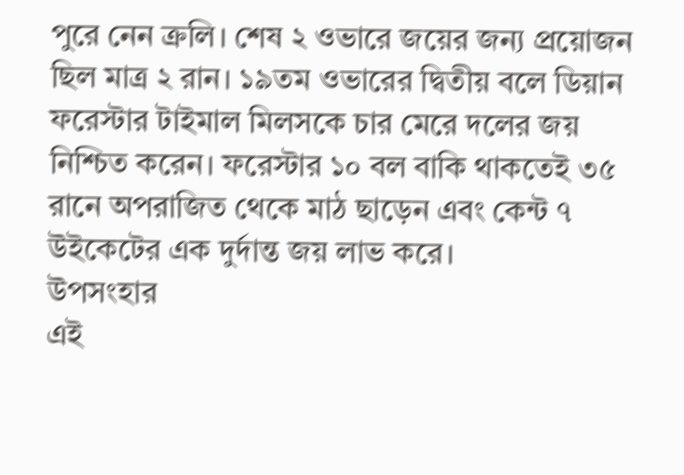পুরে নেন ক্রলি। শেষ ২ ওভারে জয়ের জন্য প্রয়োজন ছিল মাত্র ২ রান। ১৯তম ওভারের দ্বিতীয় বলে ডিয়ান ফরেস্টার টাইমাল মিলসকে চার মেরে দলের জয় নিশ্চিত করেন। ফরেস্টার ১০ বল বাকি থাকতেই ৩৫ রানে অপরাজিত থেকে মাঠ ছাড়েন এবং কেন্ট ৭ উইকেটের এক দুর্দান্ত জয় লাভ করে।
উপসংহার
এই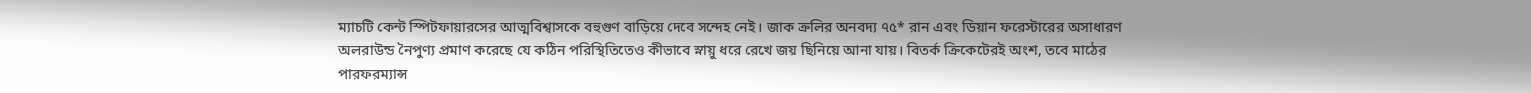ম্যাচটি কেন্ট স্পিটফায়ারসের আত্মবিশ্বাসকে বহুগুণ বাড়িয়ে দেবে সন্দেহ নেই। জাক ক্রলির অনবদ্য ৭৫* রান এবং ডিয়ান ফরেস্টারের অসাধারণ অলরাউন্ড নৈপুণ্য প্রমাণ করেছে যে কঠিন পরিস্থিতিতেও কীভাবে স্নায়ু ধরে রেখে জয় ছিনিয়ে আনা যায়। বিতর্ক ক্রিকেটেরই অংশ, তবে মাঠের পারফরম্যান্স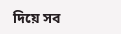দিয়ে সব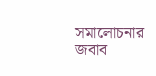সমালোচনার জবাব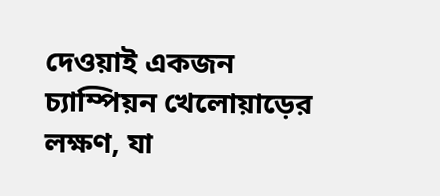দেওয়াই একজন চ্যাম্পিয়ন খেলোয়াড়ের লক্ষণ, যা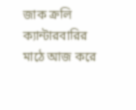জাক ক্রলি ক্যান্টারবারির মাঠে আজ করে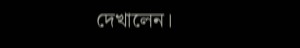দেখালেন।